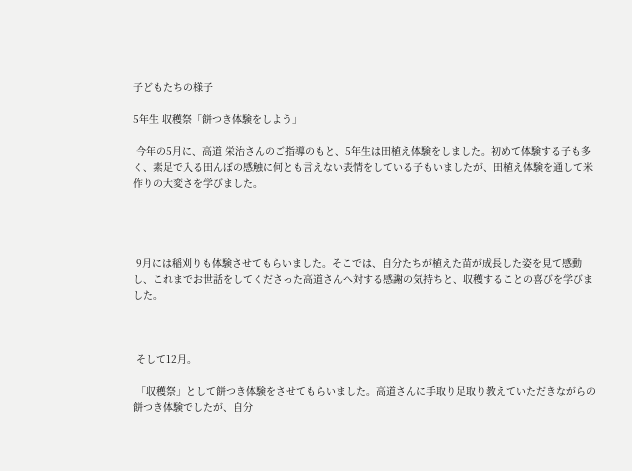子どもたちの様子

5年生 収穫祭「餅つき体験をしよう」

 今年の5月に、高道 栄治さんのご指導のもと、5年生は田植え体験をしました。初めて体験する子も多く、素足で入る田んぼの感触に何とも言えない表情をしている子もいましたが、田植え体験を通して米作りの大変さを学びました。




 9月には稲刈りも体験させてもらいました。そこでは、自分たちが植えた苗が成長した姿を見て感動し、これまでお世話をしてくださった高道さんへ対する感謝の気持ちと、収穫することの喜びを学びました。



 そして12月。

 「収穫祭」として餅つき体験をさせてもらいました。高道さんに手取り足取り教えていただきながらの餅つき体験でしたが、自分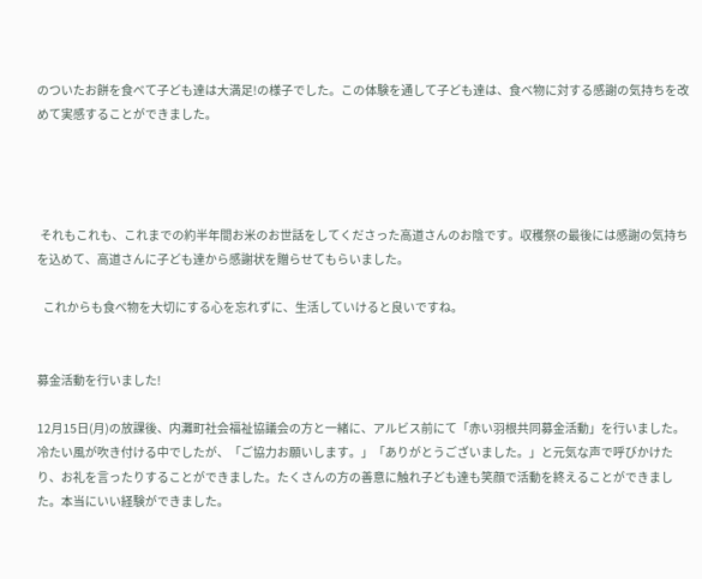のついたお餅を食べて子ども達は大満足!の様子でした。この体験を通して子ども達は、食べ物に対する感謝の気持ちを改めて実感することができました。




 それもこれも、これまでの約半年間お米のお世話をしてくださった高道さんのお陰です。収穫祭の最後には感謝の気持ちを込めて、高道さんに子ども達から感謝状を贈らせてもらいました。

  これからも食べ物を大切にする心を忘れずに、生活していけると良いですね。


募金活動を行いました!

12月15日(月)の放課後、内灘町社会福祉協議会の方と一緒に、アルビス前にて「赤い羽根共同募金活動」を行いました。冷たい風が吹き付ける中でしたが、「ご協力お願いします。」「ありがとうございました。」と元気な声で呼びかけたり、お礼を言ったりすることができました。たくさんの方の善意に触れ子ども達も笑顔で活動を終えることができました。本当にいい経験ができました。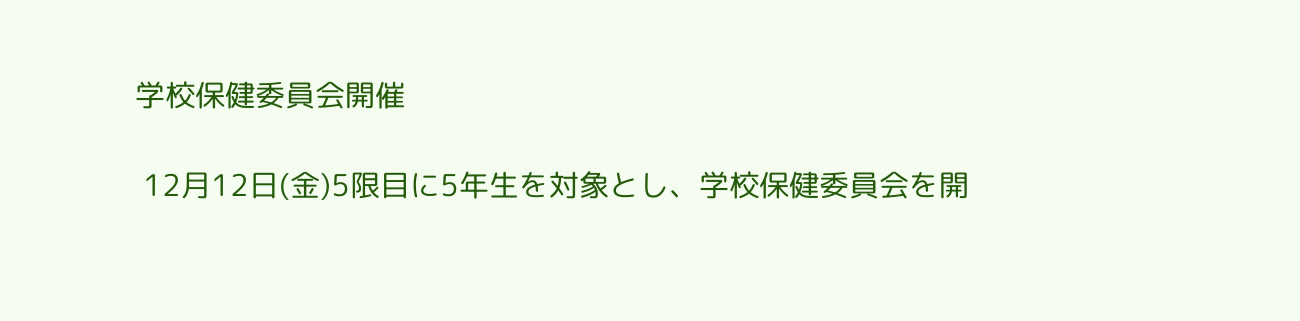学校保健委員会開催

 12月12日(金)5限目に5年生を対象とし、学校保健委員会を開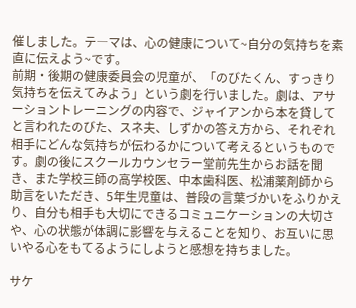催しました。テ―マは、心の健康について~自分の気持ちを素直に伝えよう~です。
前期・後期の健康委員会の児童が、「のびたくん、すっきり気持ちを伝えてみよう」という劇を行いました。劇は、アサーショントレーニングの内容で、ジャイアンから本を貸してと言われたのびた、スネ夫、しずかの答え方から、それぞれ相手にどんな気持ちが伝わるかについて考えるというものです。劇の後にスクールカウンセラー堂前先生からお話を聞き、また学校三師の高学校医、中本歯科医、松浦薬剤師から助言をいただき、5年生児童は、普段の言葉づかいをふりかえり、自分も相手も大切にできるコミュニケーションの大切さや、心の状態が体調に影響を与えることを知り、お互いに思いやる心をもてるようにしようと感想を持ちました。

サケ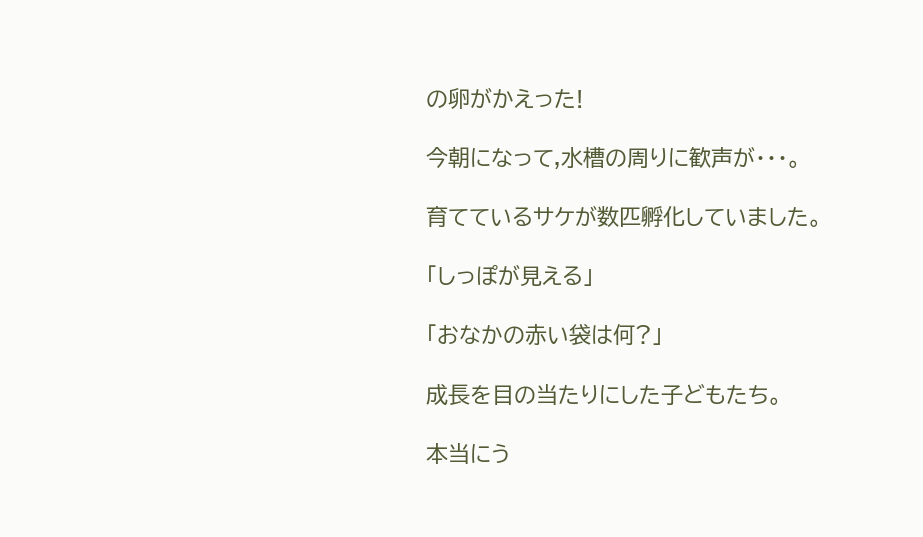の卵がかえった!

今朝になって,水槽の周りに歓声が・・・。

育てているサケが数匹孵化していました。

「しっぽが見える」

「おなかの赤い袋は何?」

成長を目の当たりにした子どもたち。

本当にう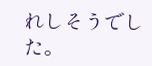れしそうでした。